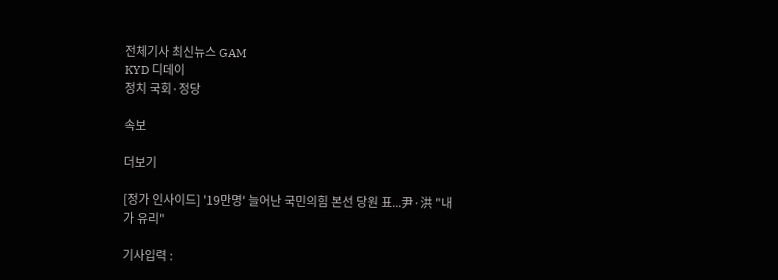전체기사 최신뉴스 GAM
KYD 디데이
정치 국회·정당

속보

더보기

[정가 인사이드] '19만명' 늘어난 국민의힘 본선 당원 표...尹·洪 "내가 유리"

기사입력 :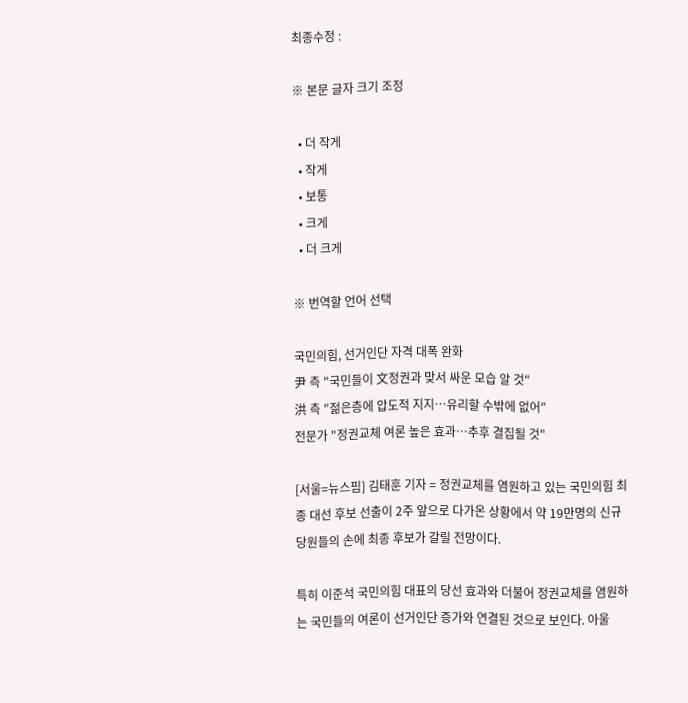최종수정 :

※ 본문 글자 크기 조정

  • 더 작게
  • 작게
  • 보통
  • 크게
  • 더 크게

※ 번역할 언어 선택

국민의힘, 선거인단 자격 대폭 완화
尹 측 "국민들이 文정권과 맞서 싸운 모습 알 것"
洪 측 "젊은층에 압도적 지지…유리할 수밖에 없어"
전문가 "정권교체 여론 높은 효과…추후 결집될 것"

[서울=뉴스핌] 김태훈 기자 = 정권교체를 염원하고 있는 국민의힘 최종 대선 후보 선출이 2주 앞으로 다가온 상황에서 약 19만명의 신규 당원들의 손에 최종 후보가 갈릴 전망이다.

특히 이준석 국민의힘 대표의 당선 효과와 더불어 정권교체를 염원하는 국민들의 여론이 선거인단 증가와 연결된 것으로 보인다. 아울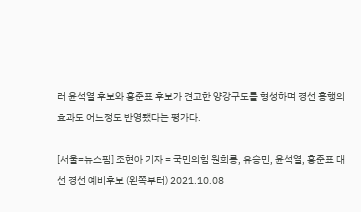러 윤석열 후보와 홍준표 후보가 견고한 양강구도를 형성하며 경선 흥행의 효과도 어느정도 반영됐다는 평가다.

[서울=뉴스핌] 조현아 기자 = 국민의힘 원희룡, 유승민, 윤석열, 홍준표 대선 경선 예비후보 (왼쪽부터) 2021.10.08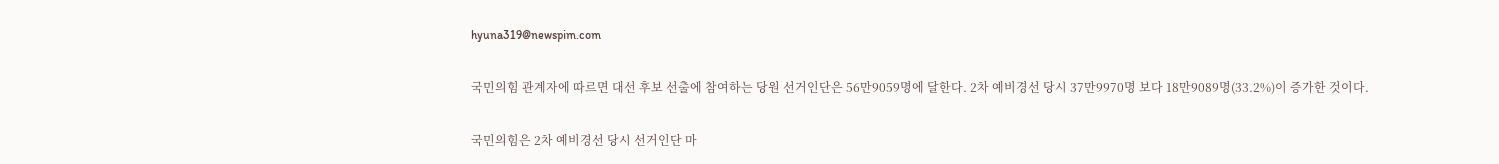hyuna319@newspim.com

국민의힘 관계자에 따르면 대선 후보 선출에 참여하는 당원 선거인단은 56만9059명에 달한다. 2차 예비경선 당시 37만9970명 보다 18만9089명(33.2%)이 증가한 것이다.

국민의힘은 2차 예비경선 당시 선거인단 마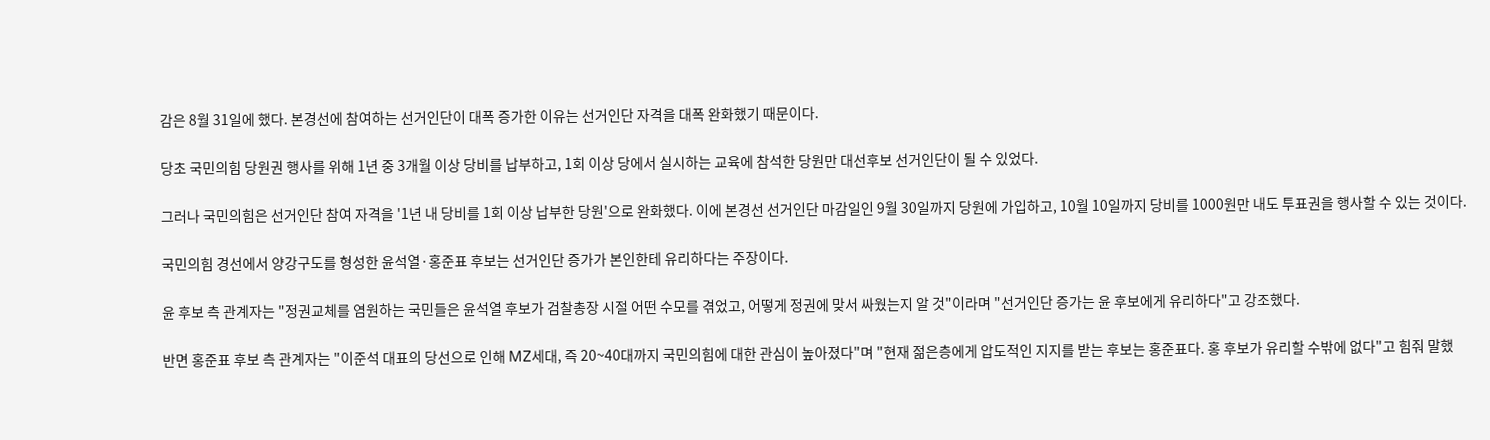감은 8월 31일에 했다. 본경선에 참여하는 선거인단이 대폭 증가한 이유는 선거인단 자격을 대폭 완화했기 때문이다.

당초 국민의힘 당원권 행사를 위해 1년 중 3개월 이상 당비를 납부하고, 1회 이상 당에서 실시하는 교육에 참석한 당원만 대선후보 선거인단이 될 수 있었다.

그러나 국민의힘은 선거인단 참여 자격을 '1년 내 당비를 1회 이상 납부한 당원'으로 완화했다. 이에 본경선 선거인단 마감일인 9월 30일까지 당원에 가입하고, 10월 10일까지 당비를 1000원만 내도 투표권을 행사할 수 있는 것이다.

국민의힘 경선에서 양강구도를 형성한 윤석열·홍준표 후보는 선거인단 증가가 본인한테 유리하다는 주장이다.

윤 후보 측 관계자는 "정권교체를 염원하는 국민들은 윤석열 후보가 검찰총장 시절 어떤 수모를 겪었고, 어떻게 정권에 맞서 싸웠는지 알 것"이라며 "선거인단 증가는 윤 후보에게 유리하다"고 강조했다.

반면 홍준표 후보 측 관계자는 "이준석 대표의 당선으로 인해 MZ세대, 즉 20~40대까지 국민의힘에 대한 관심이 높아졌다"며 "현재 젊은층에게 압도적인 지지를 받는 후보는 홍준표다. 홍 후보가 유리할 수밖에 없다"고 힘줘 말했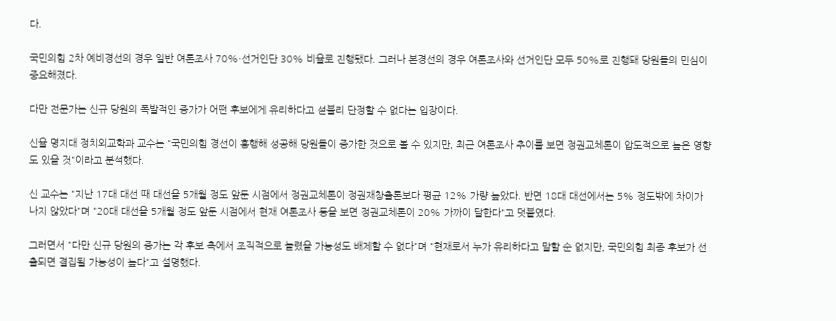다.

국민의힘 2차 예비경선의 경우 일반 여론조사 70%·선거인단 30% 비율로 진행됐다. 그러나 본경선의 경우 여론조사와 선거인단 모두 50%로 진행돼 당원들의 민심이 중요해졌다.

다만 전문가는 신규 당원의 폭발적인 증가가 어떤 후보에게 유리하다고 섣불리 단정할 수 없다는 입장이다.

신율 명지대 정치외교학과 교수는 "국민의힘 경선이 흥행해 성공해 당원들이 증가한 것으로 볼 수 있지만, 최근 여론조사 추이를 보면 정권교체론이 압도적으로 높은 영향도 있을 것"이라고 분석했다.

신 교수는 "지난 17대 대선 때 대선을 5개월 정도 앞둔 시점에서 정권교체론이 정권재창출론보다 평균 12% 가량 높았다. 반면 18대 대선에서는 5% 정도밖에 차이가 나지 않았다"며 "20대 대선을 5개월 정도 앞둔 시점에서 현재 여론조사 등을 보면 정권교체론이 20% 가까이 달한다"고 덧붙였다.

그러면서 "다만 신규 당원의 증가는 각 후보 측에서 조직적으로 늘렸을 가능성도 배제할 수 없다"며 "현재로서 누가 유리하다고 말할 순 없지만, 국민의힘 최종 후보가 선출되면 결집될 가능성이 높다"고 설명했다.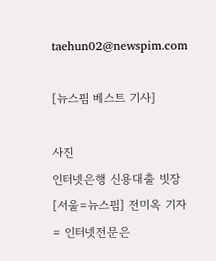taehun02@newspim.com

[뉴스핌 베스트 기사]

사진
인터넷은행 신용대출 빗장 [서울=뉴스핌] 전미옥 기자 = 인터넷전문은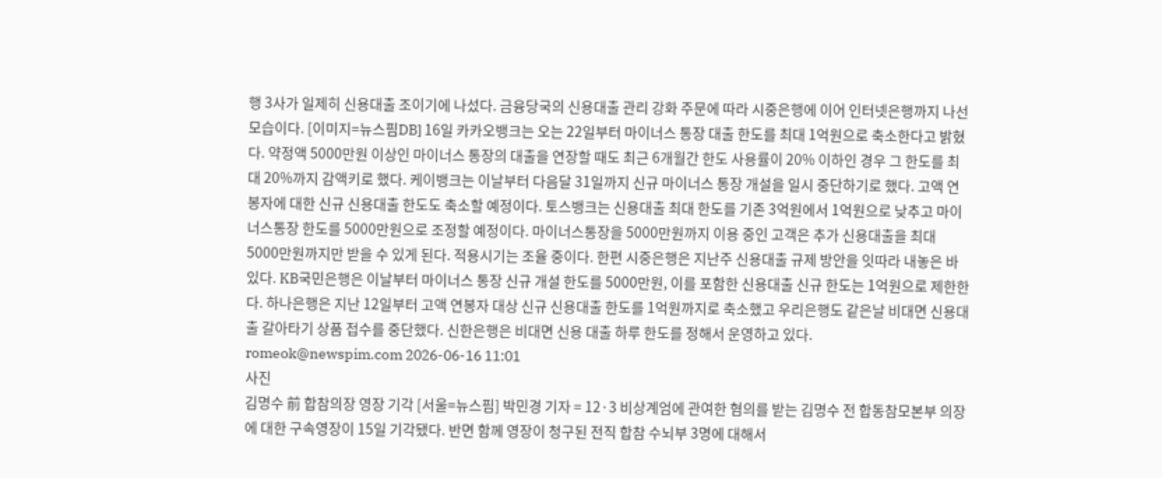행 3사가 일제히 신용대출 조이기에 나섰다. 금융당국의 신용대출 관리 강화 주문에 따라 시중은행에 이어 인터넷은행까지 나선 모습이다. [이미지=뉴스핌DB] 16일 카카오뱅크는 오는 22일부터 마이너스 통장 대출 한도를 최대 1억원으로 축소한다고 밝혔다. 약정액 5000만원 이상인 마이너스 통장의 대출을 연장할 때도 최근 6개월간 한도 사용률이 20% 이하인 경우 그 한도를 최대 20%까지 감액키로 했다. 케이뱅크는 이날부터 다음달 31일까지 신규 마이너스 통장 개설을 일시 중단하기로 했다. 고액 연봉자에 대한 신규 신용대출 한도도 축소할 예정이다. 토스뱅크는 신용대출 최대 한도를 기존 3억원에서 1억원으로 낮추고 마이너스통장 한도를 5000만원으로 조정할 예정이다. 마이너스통장을 5000만원까지 이용 중인 고객은 추가 신용대출을 최대 5000만원까지만 받을 수 있게 된다. 적용시기는 조율 중이다. 한편 시중은행은 지난주 신용대출 규제 방안을 잇따라 내놓은 바 있다. KB국민은행은 이날부터 마이너스 통장 신규 개설 한도를 5000만원, 이를 포함한 신용대출 신규 한도는 1억원으로 제한한다. 하나은행은 지난 12일부터 고액 연봉자 대상 신규 신용대출 한도를 1억원까지로 축소했고 우리은행도 같은날 비대면 신용대출 갈아타기 상품 접수를 중단했다. 신한은행은 비대면 신용 대출 하루 한도를 정해서 운영하고 있다. romeok@newspim.com 2026-06-16 11:01
사진
김명수 前 합참의장 영장 기각 [서울=뉴스핌] 박민경 기자 = 12·3 비상계엄에 관여한 혐의를 받는 김명수 전 합동참모본부 의장에 대한 구속영장이 15일 기각됐다. 반면 함께 영장이 청구된 전직 합참 수뇌부 3명에 대해서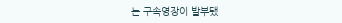는 구속영장이 발부됐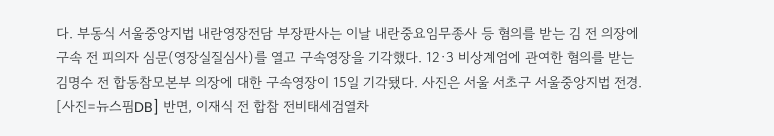다. 부동식 서울중앙지법 내란영장전담 부장판사는 이날 내란중요임무종사 등 혐의를 받는 김 전 의장에 구속 전 피의자 심문(영장실질심사)를 열고 구속영장을 기각했다. 12·3 비상계엄에 관여한 혐의를 받는 김명수 전 합동참모본부 의장에 대한 구속영장이 15일 기각됐다. 사진은 서울 서초구 서울중앙지법 전경. [사진=뉴스핌DB] 반면, 이재식 전 합참 전비태세검열차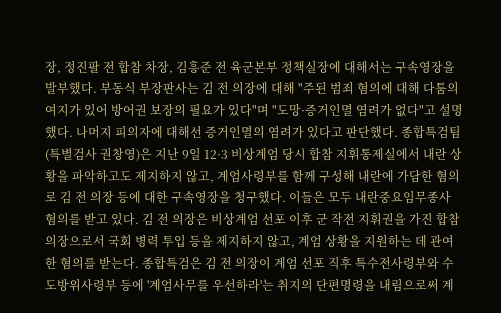장, 정진팔 전 합참 차장, 김흥준 전 육군본부 정책실장에 대해서는 구속영장을 발부했다. 부동식 부장판사는 김 전 의장에 대해 "주된 범죄 혐의에 대해 다툼의 여지가 있어 방어권 보장의 필요가 있다"며 "도망·증거인멸 염려가 없다"고 설명했다. 나머지 피의자에 대해선 증거인멸의 염려가 있다고 판단했다. 종합특검팀(특별검사 권창영)은 지난 9일 12·3 비상계엄 당시 합참 지휘통제실에서 내란 상황을 파악하고도 제지하지 않고, 계엄사령부를 함께 구성해 내란에 가담한 혐의로 김 전 의장 등에 대한 구속영장을 청구했다. 이들은 모두 내란중요임무종사 혐의를 받고 있다. 김 전 의장은 비상계엄 선포 이후 군 작전 지휘권을 가진 합참의장으로서 국회 병력 투입 등을 제지하지 않고, 계엄 상황을 지원하는 데 관여한 혐의를 받는다. 종합특검은 김 전 의장이 계엄 선포 직후 특수전사령부와 수도방위사령부 등에 '계엄사무를 우선하라'는 취지의 단편명령을 내림으로써 계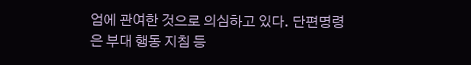엄에 관여한 것으로 의심하고 있다. 단편명령은 부대 행동 지침 등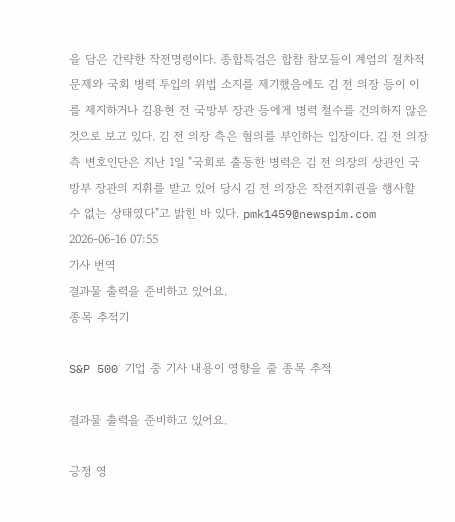을 담은 간략한 작전명령이다. 종합특검은 합참 참모들이 계엄의 절차적 문제와 국회 병력 투입의 위법 소지를 제기했음에도 김 전 의장 등이 이를 제지하거나 김용현 전 국방부 장관 등에게 병력 철수를 건의하지 않은 것으로 보고 있다. 김 전 의장 측은 혐의를 부인하는 입장이다. 김 전 의장 측 변호인단은 지난 1일 "국회로 출동한 병력은 김 전 의장의 상관인 국방부 장관의 지휘를 받고 있어 당시 김 전 의장은 작전지휘권을 행사할 수 없는 상태였다"고 밝힌 바 있다. pmk1459@newspim.com 2026-06-16 07:55
기사 번역
결과물 출력을 준비하고 있어요.
종목 추적기

S&P 500 기업 중 기사 내용이 영향을 줄 종목 추적

결과물 출력을 준비하고 있어요.

긍정 영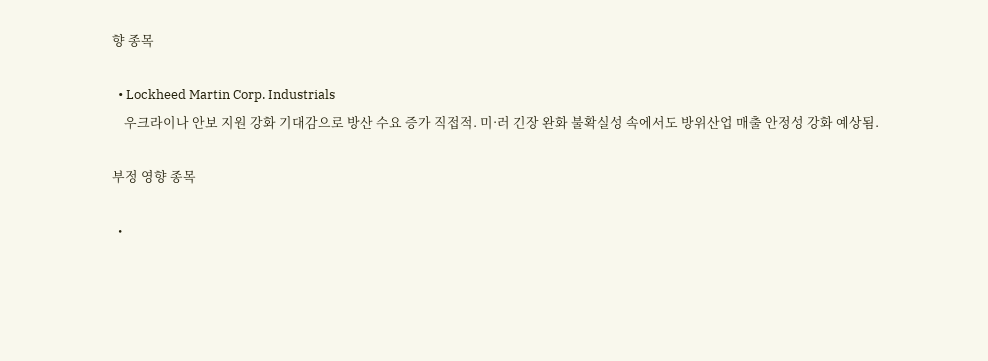향 종목

  • Lockheed Martin Corp. Industrials
    우크라이나 안보 지원 강화 기대감으로 방산 수요 증가 직접적. 미·러 긴장 완화 불확실성 속에서도 방위산업 매출 안정성 강화 예상됨.

부정 영향 종목

  •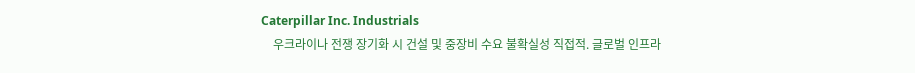Caterpillar Inc. Industrials
    우크라이나 전쟁 장기화 시 건설 및 중장비 수요 불확실성 직접적. 글로벌 인프라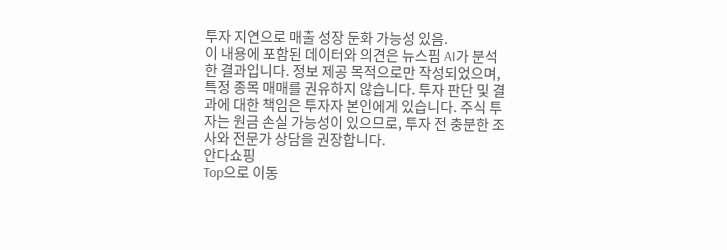투자 지연으로 매출 성장 둔화 가능성 있음.
이 내용에 포함된 데이터와 의견은 뉴스핌 AI가 분석한 결과입니다. 정보 제공 목적으로만 작성되었으며, 특정 종목 매매를 권유하지 않습니다. 투자 판단 및 결과에 대한 책임은 투자자 본인에게 있습니다. 주식 투자는 원금 손실 가능성이 있으므로, 투자 전 충분한 조사와 전문가 상담을 권장합니다.
안다쇼핑
Top으로 이동